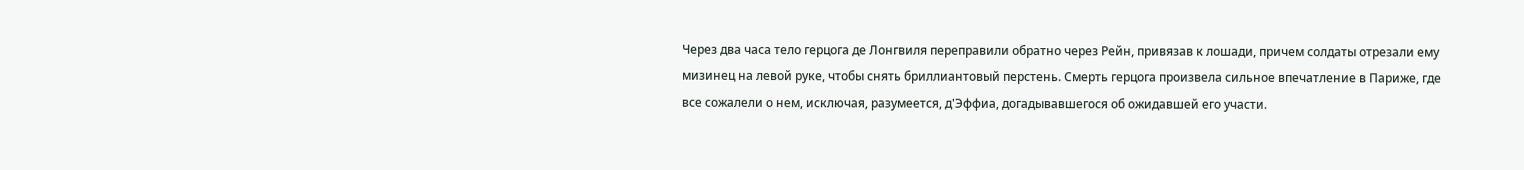Через два часа тело герцога де Лонгвиля переправили обратно через Рейн, привязав к лошади, причем солдаты отрезали ему мизинец на левой руке, чтобы снять бриллиантовый перстень. Смерть герцога произвела сильное впечатление в Париже, где все сожалели о нем, исключая, разумеется, д'Эффиа, догадывавшегося об ожидавшей его участи.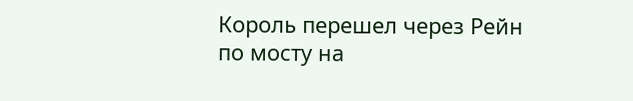Король перешел через Рейн по мосту на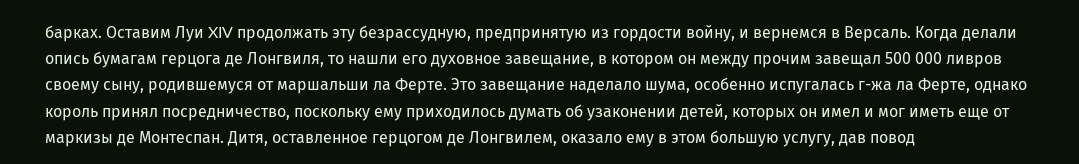барках. Оставим Луи XIV продолжать эту безрассудную, предпринятую из гордости войну, и вернемся в Версаль. Когда делали опись бумагам герцога де Лонгвиля, то нашли его духовное завещание, в котором он между прочим завещал 500 000 ливров своему сыну, родившемуся от маршальши ла Ферте. Это завещание наделало шума, особенно испугалась г-жа ла Ферте, однако король принял посредничество, поскольку ему приходилось думать об узаконении детей, которых он имел и мог иметь еще от маркизы де Монтеспан. Дитя, оставленное герцогом де Лонгвилем, оказало ему в этом большую услугу, дав повод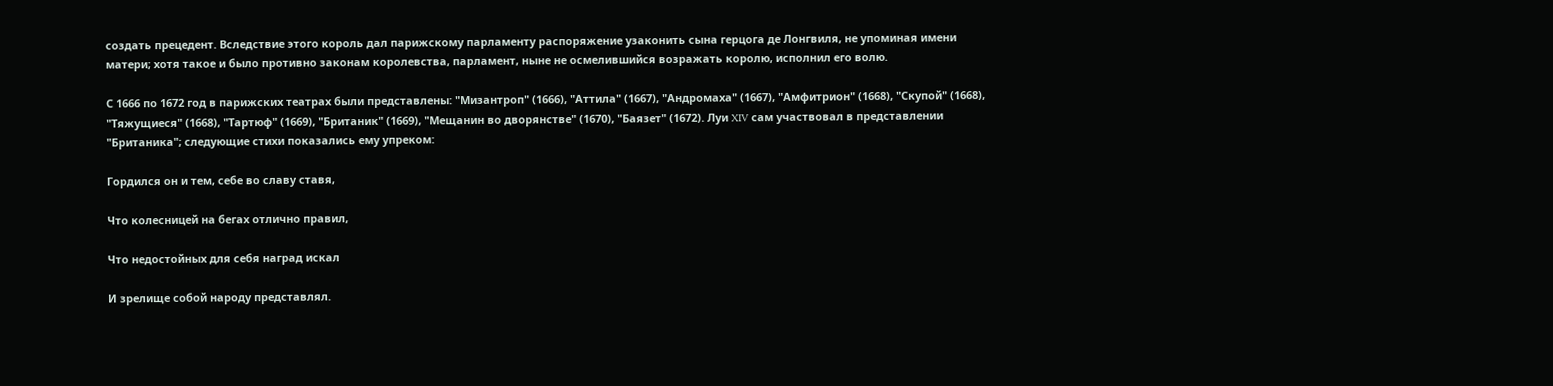создать прецедент. Вследствие этого король дал парижскому парламенту распоряжение узаконить сына герцога де Лонгвиля, не упоминая имени матери; хотя такое и было противно законам королевства, парламент, ныне не осмелившийся возражать королю, исполнил его волю.

С 1666 по 1672 год в парижских театрах были представлены: "Мизантроп" (1666), "Аттила" (1667), "Андромаха" (1667), "Амфитрион" (1668), "Скупой" (1668), "Тяжущиеся" (1668), "Тартюф" (1669), "Британик" (1669), "Мещанин во дворянстве" (1670), "Баязет" (1672). Луи XIV сам участвовал в представлении "Британика"; следующие стихи показались ему упреком:

Гордился он и тем, себе во славу ставя,

Что колесницей на бегах отлично правил,

Что недостойных для себя наград искал

И зрелище собой народу представлял.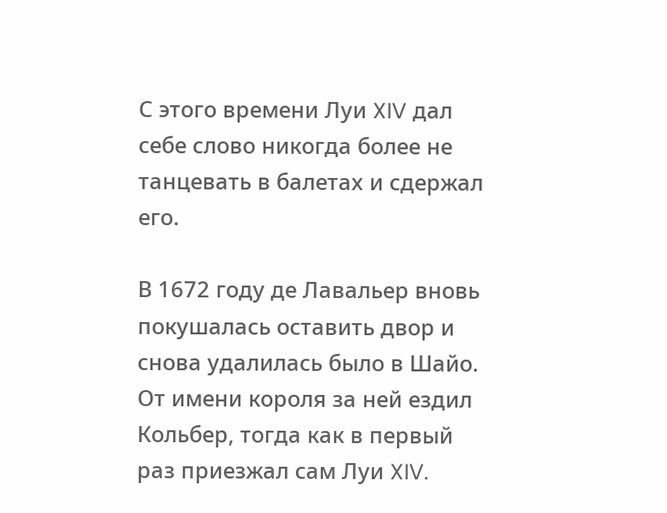С этого времени Луи XIV дал себе слово никогда более не танцевать в балетах и сдержал его.

В 1672 году де Лавальер вновь покушалась оставить двор и снова удалилась было в Шайо. От имени короля за ней ездил Кольбер, тогда как в первый раз приезжал сам Луи XIV.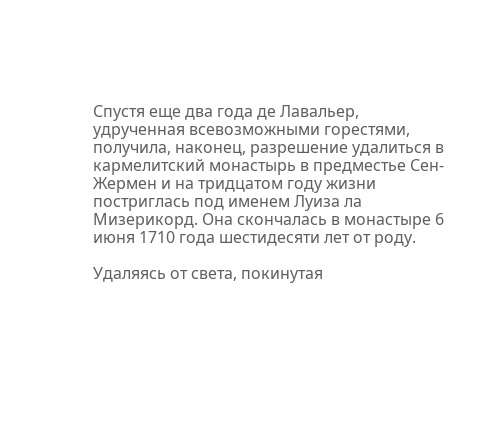Спустя еще два года де Лавальер, удрученная всевозможными горестями, получила, наконец, разрешение удалиться в кармелитский монастырь в предместье Сен-Жермен и на тридцатом году жизни постриглась под именем Луиза ла Мизерикорд. Она скончалась в монастыре 6 июня 1710 года шестидесяти лет от роду.

Удаляясь от света, покинутая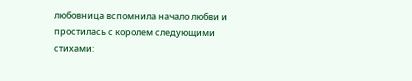любовница вспомнила начало любви и простилась с королем следующими стихами: